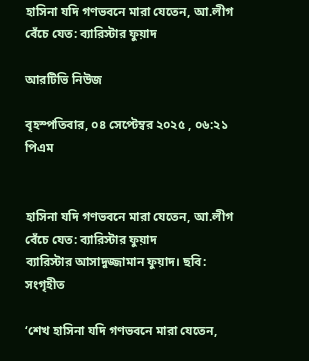হাসিনা যদি গণভবনে মারা যেতেন, আ.লীগ বেঁচে যেত: ব্যারিস্টার ফুয়াদ

আরটিভি নিউজ

বৃহস্পতিবার, ০৪ সেপ্টেম্বর ২০২৫ , ০৬:২১ পিএম


হাসিনা যদি গণভবনে মারা যেতেন, আ.লীগ বেঁচে যেত: ব্যারিস্টার ফুয়াদ
ব্যারিস্টার আসাদুজ্জামান ফুয়াদ। ছবি: সংগৃহীত

‘শেখ হাসিনা যদি গণভবনে মারা যেতেন,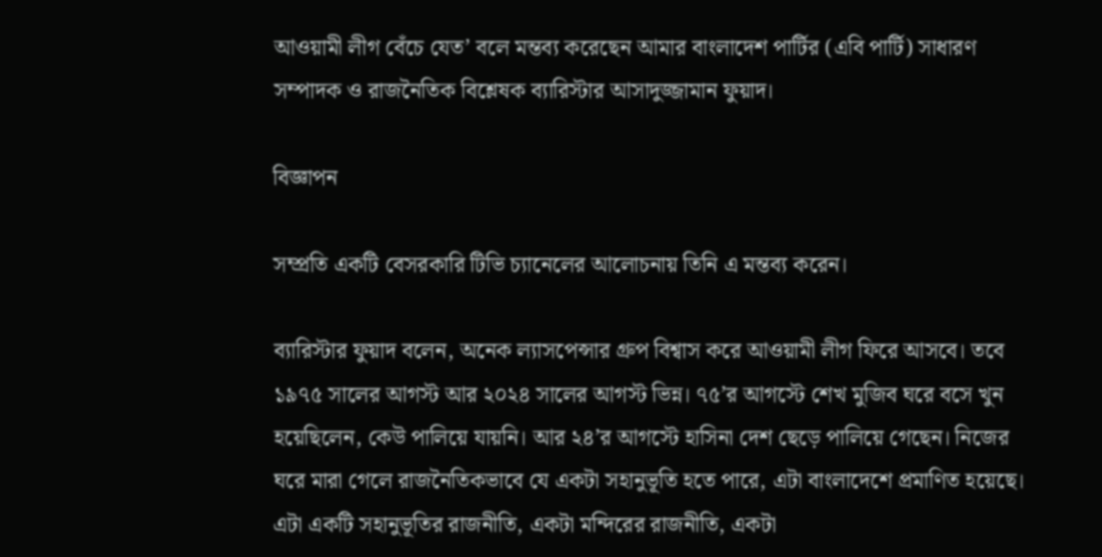আওয়ামী লীগ বেঁচে যেত’ বলে মন্তব্য করেছেন আমার বাংলাদেশ পার্টির (এবি পার্টি) সাধারণ সম্পাদক ও রাজনৈতিক বিশ্লেষক ব্যারিস্টার আসাদুজ্জামান ফুয়াদ।

বিজ্ঞাপন

সম্প্রতি একটি বেসরকারি টিভি চ্যানেলের আলোচনায় তিনি এ মন্তব্য করেন।

ব্যারিস্টার ফুয়াদ বলেন, অনেক ল্যাসপেন্সার গ্রুপ বিশ্বাস করে আওয়ামী লীগ ফিরে আসবে। তবে ১৯৭৫ সালের আগস্ট আর ২০২৪ সালের আগস্ট ভিন্ন। ৭৫’র আগস্টে শেখ মুজিব ঘরে বসে খুন হয়েছিলেন, কেউ পালিয়ে যায়নি। আর ২৪’র আগস্টে হাসিনা দেশ ছেড়ে পালিয়ে গেছেন। নিজের ঘরে মারা গেলে রাজনৈতিকভাবে যে একটা সহানুভূতি হতে পারে, এটা বাংলাদেশে প্রমাণিত হয়েছে। এটা একটি সহানুভূতির রাজনীতি, একটা মন্দিরের রাজনীতি, একটা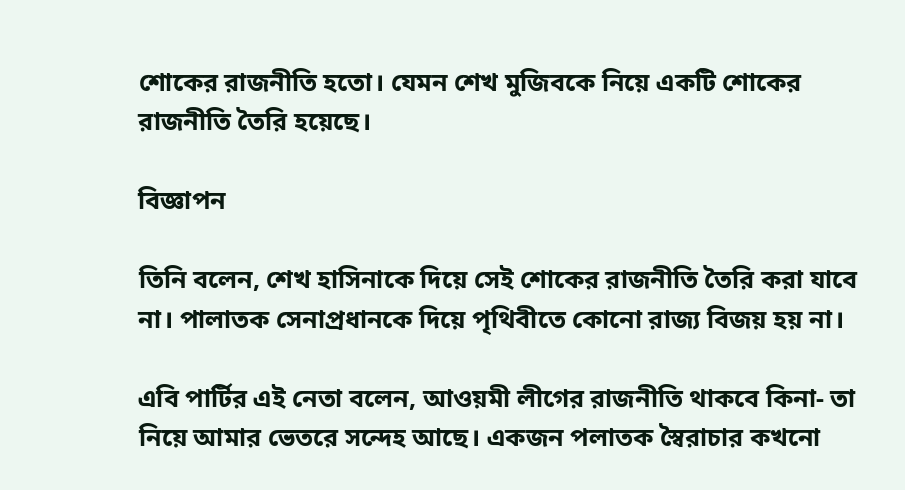শোকের রাজনীতি হতো। যেমন শেখ মুজিবকে নিয়ে একটি শোকের রাজনীতি তৈরি হয়েছে।

বিজ্ঞাপন

তিনি বলেন, শেখ হাসিনাকে দিয়ে সেই শোকের রাজনীতি তৈরি করা যাবে না। পালাতক সেনাপ্রধানকে দিয়ে পৃথিবীতে কোনো রাজ্য বিজয় হয় না।

এবি পার্টির এই নেতা বলেন, আওয়মী লীগের রাজনীতি থাকবে কিনা- তা নিয়ে আমার ভেতরে সন্দেহ আছে। একজন পলাতক স্বৈরাচার কখনো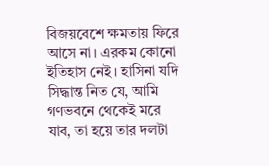বিজয়বেশে ক্ষমতায় ফিরে আসে না। এরকম কোনো ইতিহাস নেই। হাসিনা যদি সিদ্ধান্ত নিত যে, আমি গণভবনে থেকেই মরে যাব, তা হয়ে তার দলটা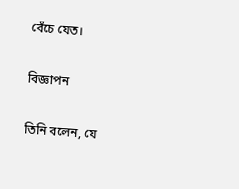বেঁচে যেত।

বিজ্ঞাপন

তিনি বলেন, যে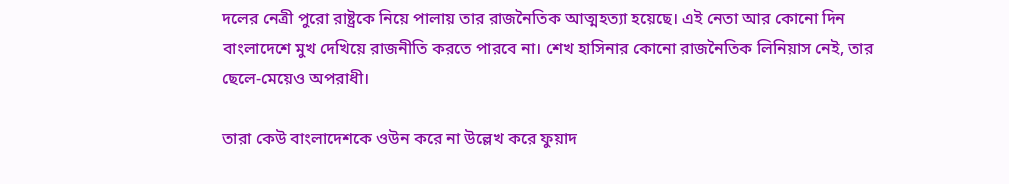দলের নেত্রী পুরো রাষ্ট্রকে নিয়ে পালায় তার রাজনৈতিক আত্মহত্যা হয়েছে। এই নেতা আর কোনো দিন বাংলাদেশে মুখ দেখিয়ে রাজনীতি করতে পারবে না। শেখ হাসিনার কোনো রাজনৈতিক লিনিয়াস নেই, তার ছেলে-মেয়েও অপরাধী।

তারা কেউ বাংলাদেশকে ওউন করে না উল্লেখ করে ফুয়াদ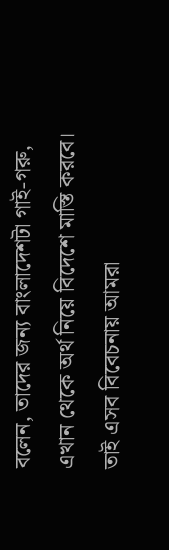বলেন, তাদের জন্য বাংলাদেশটা গাই-গরু, এখান থেকে অর্থ নিয়ে বিদেশে মাস্তি করবে। তাই এসব বিবেচনায় আমরা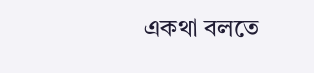একথা বলতে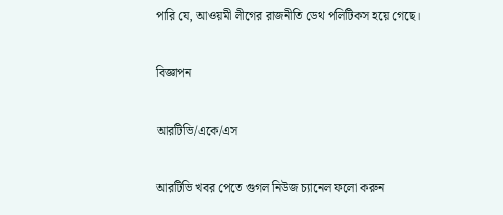পারি যে, আওয়মী লীগের রাজনীতি ডেথ পলিটিকস হয়ে গেছে।

বিজ্ঞাপন

আরটিভি/একে/এস

আরটিভি খবর পেতে গুগল নিউজ চ্যানেল ফলো করুন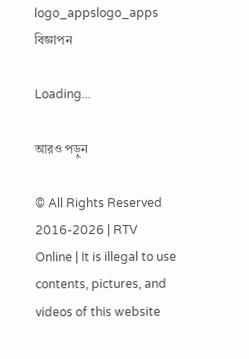logo_appslogo_apps
বিজ্ঞাপন

Loading...

আরও পড়ুন

© All Rights Reserved 2016-2026 | RTV Online | It is illegal to use contents, pictures, and videos of this website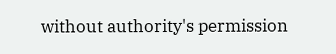without authority's permission